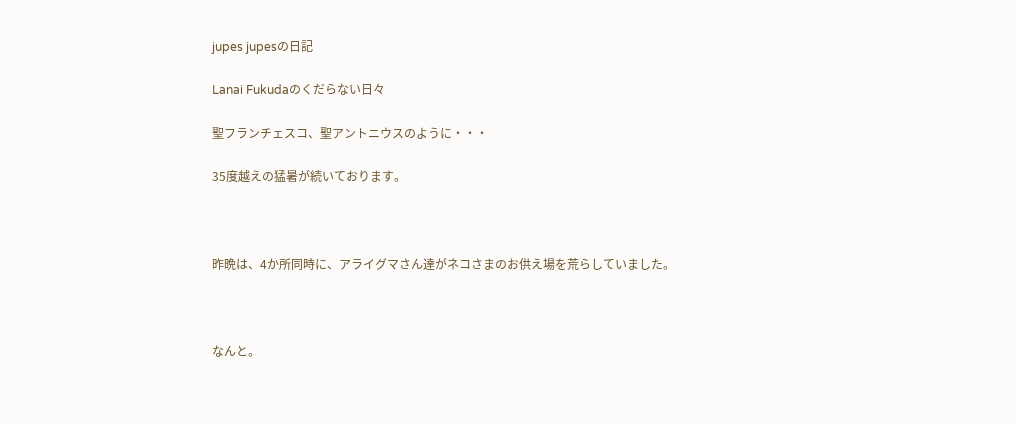jupes jupesの日記

Lanai Fukudaのくだらない日々

聖フランチェスコ、聖アントニウスのように・・・

35度越えの猛暑が続いております。



昨晩は、4か所同時に、アライグマさん達がネコさまのお供え場を荒らしていました。



なんと。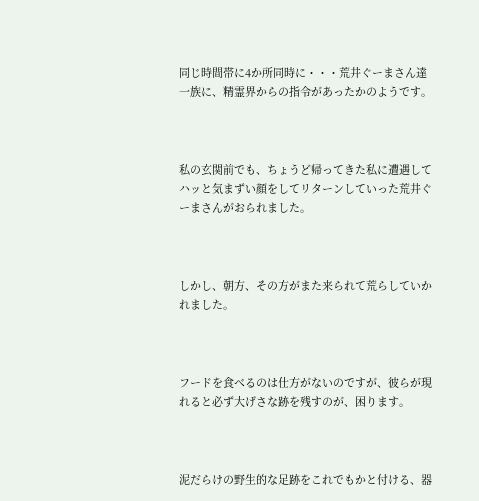同じ時間帯に4か所同時に・・・荒井ぐーまさん達一族に、精霊界からの指令があったかのようです。



私の玄関前でも、ちょうど帰ってきた私に遭遇してハッと気まずい顔をしてリターンしていった荒井ぐーまさんがおられました。



しかし、朝方、その方がまた来られて荒らしていかれました。



フードを食べるのは仕方がないのですが、彼らが現れると必ず大げさな跡を残すのが、困ります。



泥だらけの野生的な足跡をこれでもかと付ける、器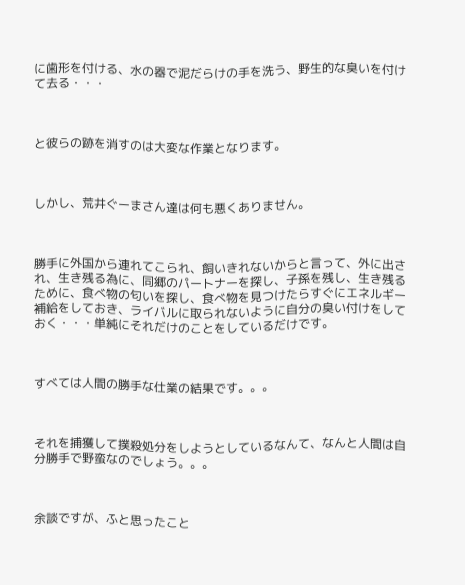に歯形を付ける、水の器で泥だらけの手を洗う、野生的な臭いを付けて去る・・・



と彼らの跡を消すのは大変な作業となります。



しかし、荒井ぐーまさん達は何も悪くありません。



勝手に外国から連れてこられ、飼いきれないからと言って、外に出され、生き残る為に、同郷のパートナーを探し、子孫を残し、生き残るために、食べ物の匂いを探し、食べ物を見つけたらすぐにエネルギー補給をしておき、ライバルに取られないように自分の臭い付けをしておく・・・単純にそれだけのことをしているだけです。



すべては人間の勝手な仕業の結果です。。。



それを捕獲して撲殺処分をしようとしているなんて、なんと人間は自分勝手で野蛮なのでしょう。。。



余談ですが、ふと思ったこと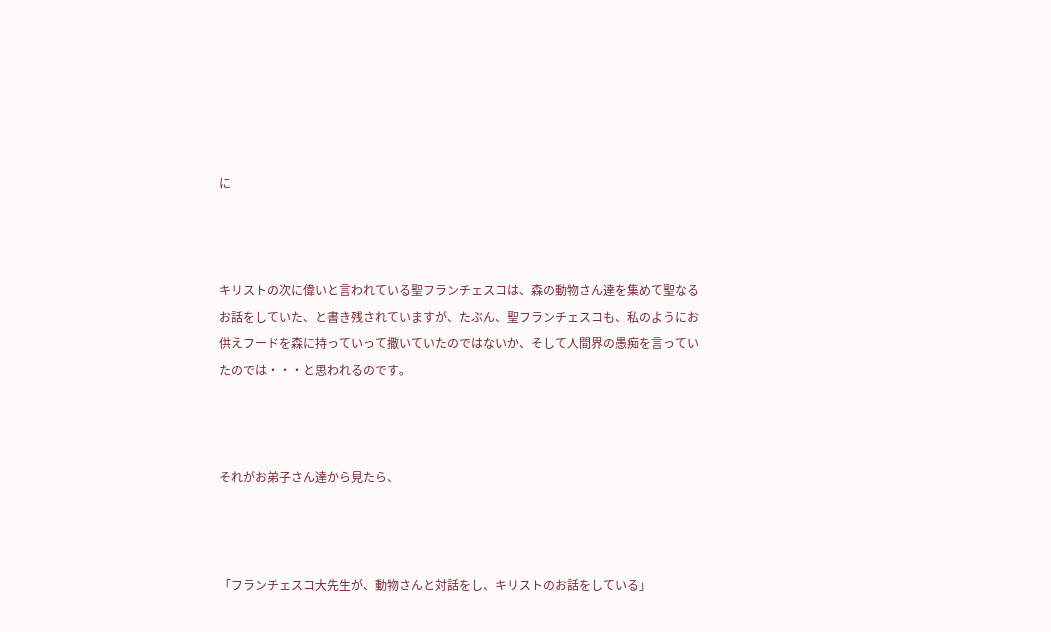に



キリストの次に偉いと言われている聖フランチェスコは、森の動物さん達を集めて聖なるお話をしていた、と書き残されていますが、たぶん、聖フランチェスコも、私のようにお供えフードを森に持っていって撒いていたのではないか、そして人間界の愚痴を言っていたのでは・・・と思われるのです。



それがお弟子さん達から見たら、



「フランチェスコ大先生が、動物さんと対話をし、キリストのお話をしている」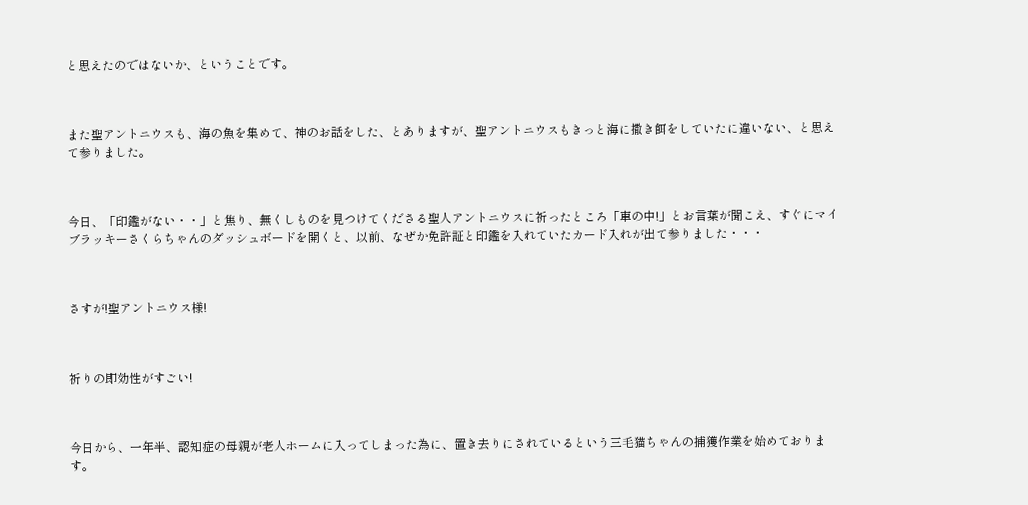と思えたのではないか、ということです。



また聖アントニウスも、海の魚を集めて、神のお話をした、とありますが、聖アントニウスもきっと海に撒き餌をしていたに違いない、と思えて参りました。



今日、「印鑑がない・・」と焦り、無くしものを見つけてくださる聖人アントニウスに祈ったところ「車の中!」とお言葉が聞こえ、すぐにマイブラッキーさくらちゃんのダッシュボードを開くと、以前、なぜか免許証と印鑑を入れていたカード入れが出て参りました・・・



さすが!聖アントニウス様!



祈りの即効性がすごい!



今日から、一年半、認知症の母親が老人ホームに入ってしまった為に、置き去りにされているという三毛猫ちゃんの捕獲作業を始めております。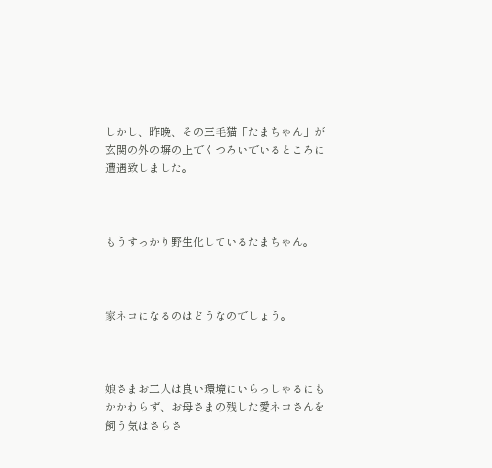しかし、昨晩、その三毛猫「たまちゃん」が玄関の外の塀の上でくつろいでいるところに遭遇致しました。



もうすっかり野生化しているたまちゃん。



家ネコになるのはどうなのでしょう。



娘さまお二人は良い環境にいらっしゃるにもかかわらず、お母さまの残した愛ネコさんを飼う気はさらさ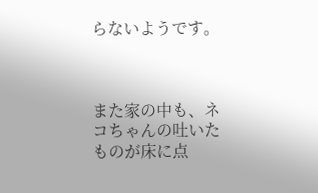らないようです。



また家の中も、ネコちゃんの吐いたものが床に点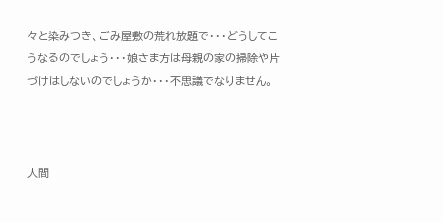々と染みつき、ごみ屋敷の荒れ放題で・・・どうしてこうなるのでしょう・・・娘さま方は母親の家の掃除や片づけはしないのでしょうか・・・不思議でなりません。



人間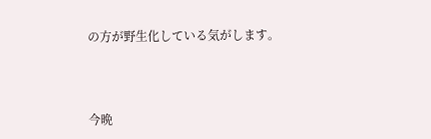の方が野生化している気がします。



今晩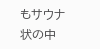もサウナ状の中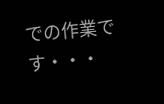での作業です・・・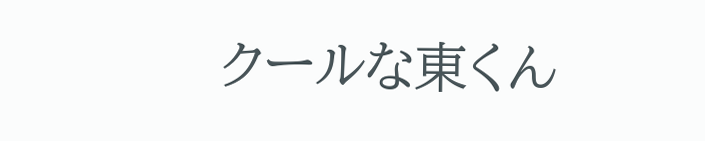クールな東くん